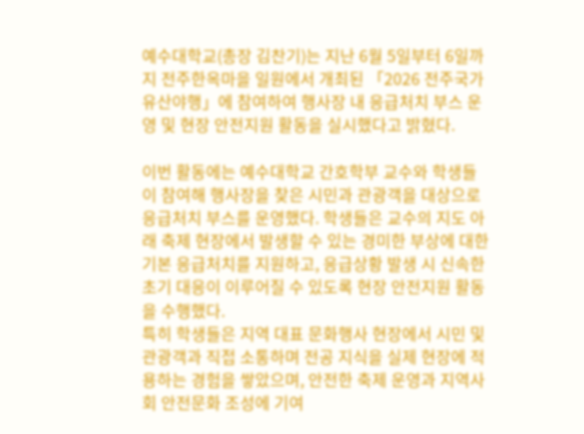예수대학교(총장 김찬기)는 지난 6월 5일부터 6일까지 전주한옥마을 일원에서 개최된 「2026 전주국가유산야행」에 참여하여 행사장 내 응급처치 부스 운영 및 현장 안전지원 활동을 실시했다고 밝혔다.

이번 활동에는 예수대학교 간호학부 교수와 학생들이 참여해 행사장을 찾은 시민과 관광객을 대상으로 응급처치 부스를 운영했다. 학생들은 교수의 지도 아래 축제 현장에서 발생할 수 있는 경미한 부상에 대한 기본 응급처치를 지원하고, 응급상황 발생 시 신속한 초기 대응이 이루어질 수 있도록 현장 안전지원 활동을 수행했다.
특히 학생들은 지역 대표 문화행사 현장에서 시민 및 관광객과 직접 소통하며 전공 지식을 실제 현장에 적용하는 경험을 쌓았으며, 안전한 축제 운영과 지역사회 안전문화 조성에 기여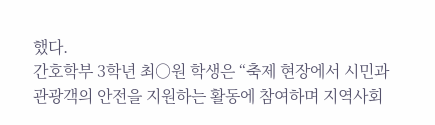했다.
간호학부 3학년 최○원 학생은 “축제 현장에서 시민과 관광객의 안전을 지원하는 활동에 참여하며 지역사회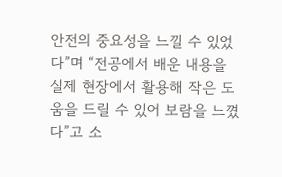안전의 중요성을 느낄 수 있었다”며 “전공에서 배운 내용을 실제 현장에서 활용해 작은 도움을 드릴 수 있어 보람을 느꼈다”고 소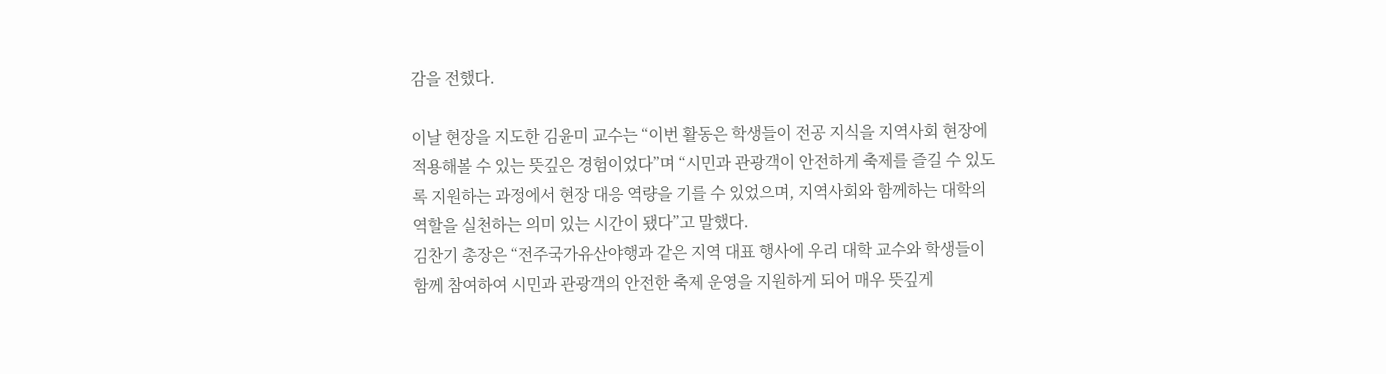감을 전했다.

이날 현장을 지도한 김윤미 교수는 “이번 활동은 학생들이 전공 지식을 지역사회 현장에 적용해볼 수 있는 뜻깊은 경험이었다”며 “시민과 관광객이 안전하게 축제를 즐길 수 있도록 지원하는 과정에서 현장 대응 역량을 기를 수 있었으며, 지역사회와 함께하는 대학의 역할을 실천하는 의미 있는 시간이 됐다”고 말했다.
김찬기 총장은 “전주국가유산야행과 같은 지역 대표 행사에 우리 대학 교수와 학생들이 함께 참여하여 시민과 관광객의 안전한 축제 운영을 지원하게 되어 매우 뜻깊게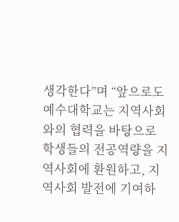생각한다”며 “앞으로도 예수대학교는 지역사회와의 협력을 바탕으로 학생들의 전공역량을 지역사회에 환원하고, 지역사회 발전에 기여하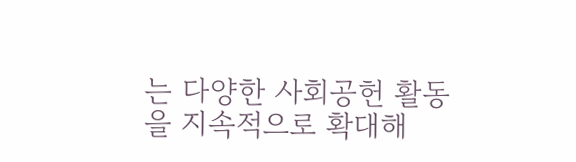는 다양한 사회공헌 활동을 지속적으로 확대해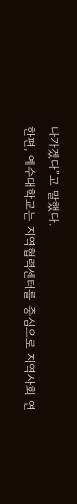나가겠다”고 말했다.
한편, 예수대학교는 지역협력센터를 중심으로 지역사회 연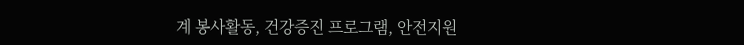계 봉사활동, 건강증진 프로그램, 안전지원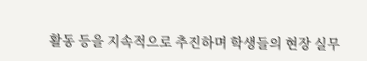활동 등을 지속적으로 추진하며 학생들의 현장 실무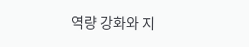역량 강화와 지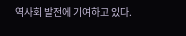역사회 발전에 기여하고 있다.